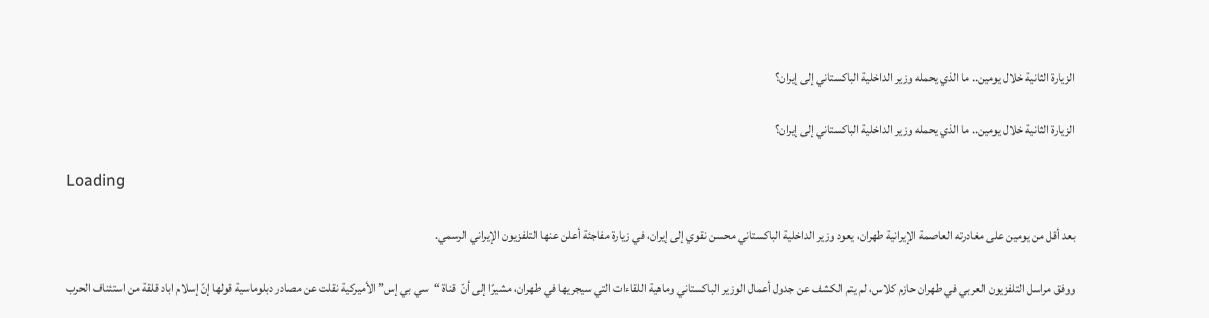الزيارة الثانية خلال يومين.. ما الذي يحمله وزير الداخلية الباكستاني إلى إيران؟

الزيارة الثانية خلال يومين.. ما الذي يحمله وزير الداخلية الباكستاني إلى إيران؟

Loading

بعد أقل من يومين على مغادرته العاصمة الإيرانية طهران، يعود وزير الداخلية الباكستاني محسن نقوي إلى إيران، في زيارة مفاجئة أعلن عنها التلفزيون الإيراني الرسمي.

ووفق مراسل التلفزيون العربي في طهران حازم كلاس، لم يتم الكشف عن جدول أعمال الوزير الباكستاني وماهية اللقاءات التي سيجريها في طهران، مشيرًا إلى أنّ  قناة “سي بي إس” الأميركية نقلت عن مصادر دبلوماسية قولها إنّ إسلام اباد قلقة من استئناف الحرب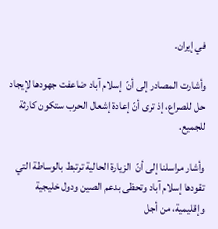في إيران.

وأشارت المصادر إلى أنّ  إسلام آباد ضاعفت جهودها لإيجاد حل للصراع، إذ ترى أنّ إعادة إشعال الحرب ستكون كارثة للجميع.

وأشار مراسلنا إلى أنّ  الزيارة الحالية ترتبط بالوساطة التي تقودها إسلام آباد وتحظى بدعم الصين ودول خليجية وإقليمية، من أجل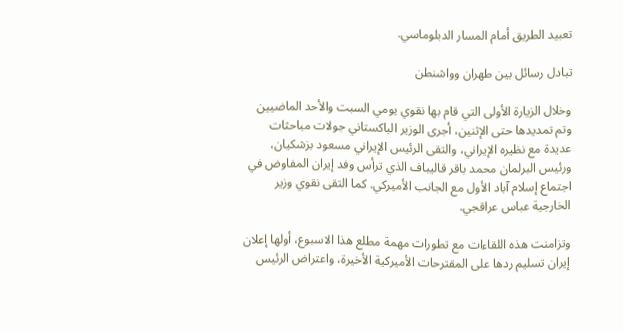تعبيد الطريق أمام المسار الدبلوماسي.

تبادل رسائل بين طهران وواشنطن

وخلال الزيارة الأولى التي قام بها نقوي يومي السبت والأحد الماضيين وتم تمديدها حتى الإثنين، أجرى الوزير الباكستاني جولات مباحثات عديدة مع نظيره الإيراني، والتقى الرئيس الإيراني مسعود بزشكيان، ورئيس البرلمان محمد باقر قاليباف الذي ترأس وفد إيران المفاوض في اجتماع إسلام آباد الأول مع الجانب الأميركي. كما التقى نقوي وزير الخارجية عباس عراقجي.

وتزامنت هذه اللقاءات مع تطورات مهمة مطلع هذا الاسبوع، أولها إعلان إيران تسليم ردها على المقترحات الأميركية الأخيرة، واعتراض الرئيس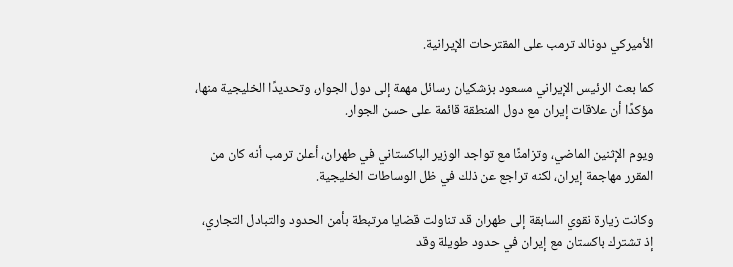الأميركي دونالد ترمب على المقترحات الإيرانية.

كما بعث الرئيس الإيراني مسعود بزشكيان رسائل مهمة إلى دول الجوار، وتحديدًا الخليجية منها، مؤكدًا أن علاقات إيران مع دول المنطقة قائمة على حسن الجوار.

ويوم الإثنين الماضي، وتزامنًا مع تواجد الوزير الباكستاني في طهران، أعلن ترمب أنه كان من المقرر مهاجمة إيران، لكنه تراجع عن ذلك في ظل الوساطات الخليجية.

وكانت زيارة نقوي السابقة إلى طهران قد تناولت قضايا مرتبطة بأمن الحدود والتبادل التجاري، إذ تشترك باكستان مع إيران في حدود طويلة وقد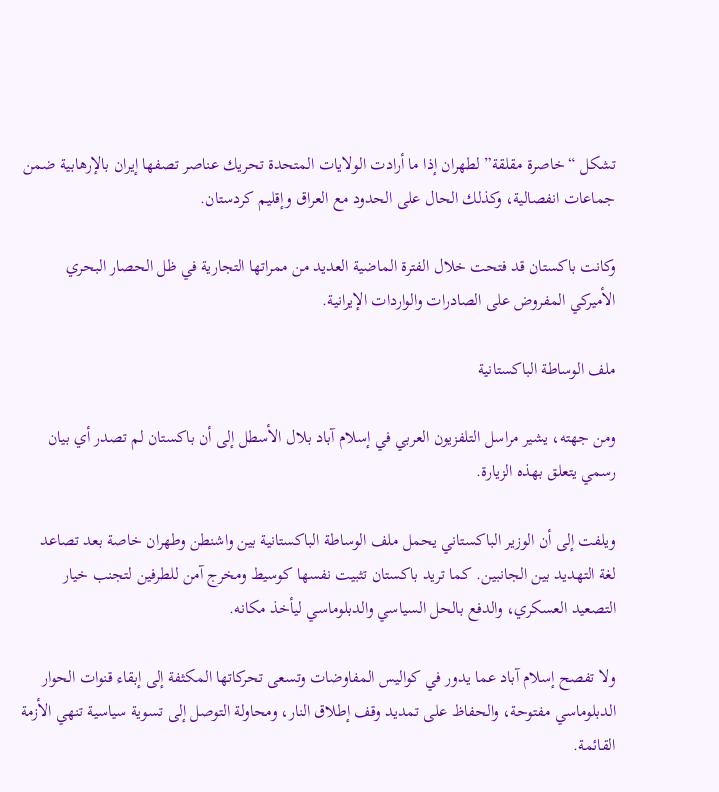تشكل “خاصرة مقلقة” لطهران إذا ما أرادت الولايات المتحدة تحريك عناصر تصفها إيران بالإرهابية ضمن جماعات انفصالية، وكذلك الحال على الحدود مع العراق وإقليم كردستان.

وكانت باكستان قد فتحت خلال الفترة الماضية العديد من ممراتها التجارية في ظل الحصار البحري الأميركي المفروض على الصادرات والواردات الإيرانية.

ملف الوساطة الباكستانية

ومن جهته، يشير مراسل التلفزيون العربي في إسلام آباد بلال الأسطل إلى أن باكستان لم تصدر أي بيان رسمي يتعلق بهذه الزيارة.

ويلفت إلى أن الوزير الباكستاني يحمل ملف الوساطة الباكستانية بين واشنطن وطهران خاصة بعد تصاعد لغة التهديد بين الجانبين. كما تريد باكستان تثبيت نفسها كوسيط ومخرج آمن للطرفين لتجنب خيار التصعيد العسكري، والدفع بالحل السياسي والدبلوماسي ليأخذ مكانه.

ولا تفصح إسلام آباد عما يدور في كواليس المفاوضات وتسعى تحركاتها المكثفة إلى إبقاء قنوات الحوار الدبلوماسي مفتوحة، والحفاظ على تمديد وقف إطلاق النار، ومحاولة التوصل إلى تسوية سياسية تنهي الأزمة القائمة.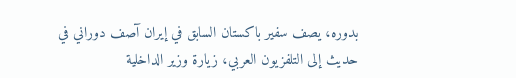بدوره، يصف سفير باكستان السابق في إيران آصف دوراني في حديث إلى التلفزيون العربي، زيارة وزير الداخلية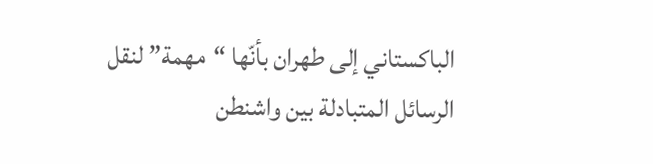الباكستاني إلى طهران بأنّها “مهمة” لنقل الرسائل المتبادلة بين واشنطن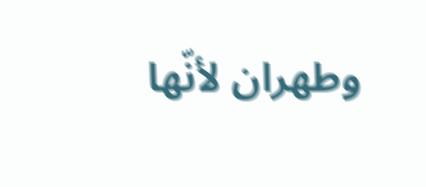وطهران لأنّها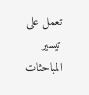تعمل على تيسير المباحثات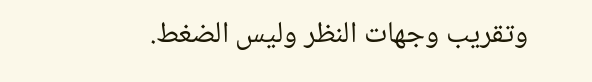وتقريب وجهات النظر وليس الضغط.